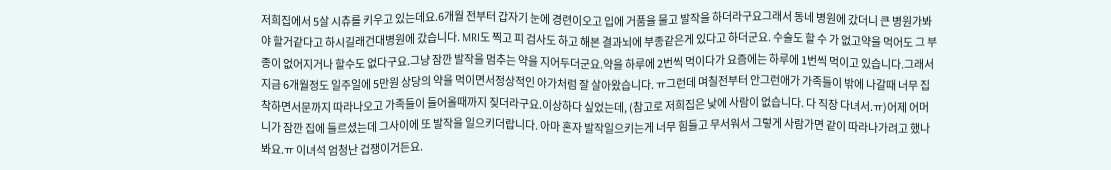저희집에서 5살 시츄를 키우고 있는데요.6개월 전부터 갑자기 눈에 경련이오고 입에 거품을 물고 발작을 하더라구요그래서 동네 병원에 갔더니 큰 병원가봐야 할거같다고 하시길래건대병원에 갔습니다. MRI도 찍고 피 검사도 하고 해본 결과뇌에 부종같은게 있다고 하더군요. 수술도 할 수 가 없고약을 먹어도 그 부종이 없어지거나 할수도 없다구요.그냥 잠깐 발작을 멈추는 약을 지어두더군요.약을 하루에 2번씩 먹이다가 요즘에는 하루에 1번씩 먹이고 있습니다.그래서 지금 6개월정도 일주일에 5만원 상당의 약을 먹이면서정상적인 아가처럼 잘 살아왔습니다. ㅠ그런데 며칠전부터 안그런애가 가족들이 밖에 나갈때 너무 집착하면서문까지 따라나오고 가족들이 들어올때까지 짖더라구요.이상하다 싶었는데, (참고로 저희집은 낮에 사람이 없습니다. 다 직장 다녀서.ㅠ)어제 어머니가 잠깐 집에 들르셨는데 그사이에 또 발작을 일으키더랍니다. 아마 혼자 발작일으키는게 너무 힘들고 무서워서 그렇게 사람가면 같이 따라나가려고 했나봐요.ㅠ 이녀석 엄청난 겁쟁이거든요.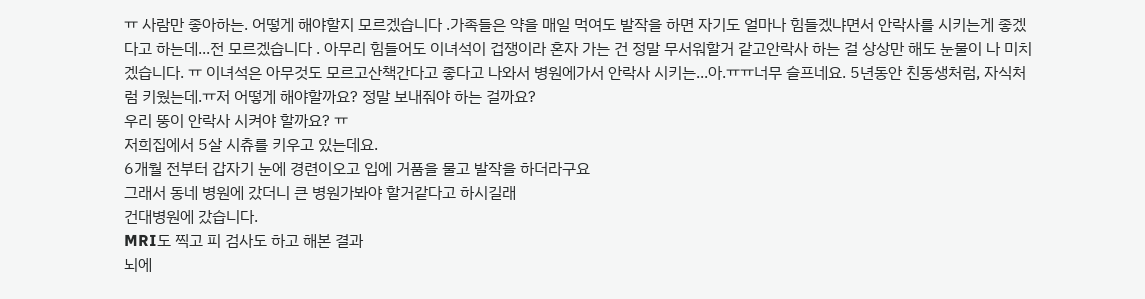ㅠ 사람만 좋아하는. 어떻게 해야할지 모르겠습니다 .가족들은 약을 매일 먹여도 발작을 하면 자기도 얼마나 힘들겠냐면서 안락사를 시키는게 좋겠다고 하는데...전 모르겠습니다 . 아무리 힘들어도 이녀석이 겁쟁이라 혼자 가는 건 정말 무서워할거 같고안락사 하는 걸 상상만 해도 눈물이 나 미치겠습니다. ㅠ 이녀석은 아무것도 모르고산책간다고 좋다고 나와서 병원에가서 안락사 시키는...아.ㅠㅠ너무 슬프네요. 5년동안 친동생처럼, 자식처럼 키웠는데.ㅠ저 어떻게 해야할까요? 정말 보내줘야 하는 걸까요?
우리 뚱이 안락사 시켜야 할까요? ㅠ
저희집에서 5살 시츄를 키우고 있는데요.
6개월 전부터 갑자기 눈에 경련이오고 입에 거품을 물고 발작을 하더라구요
그래서 동네 병원에 갔더니 큰 병원가봐야 할거같다고 하시길래
건대병원에 갔습니다.
MRI도 찍고 피 검사도 하고 해본 결과
뇌에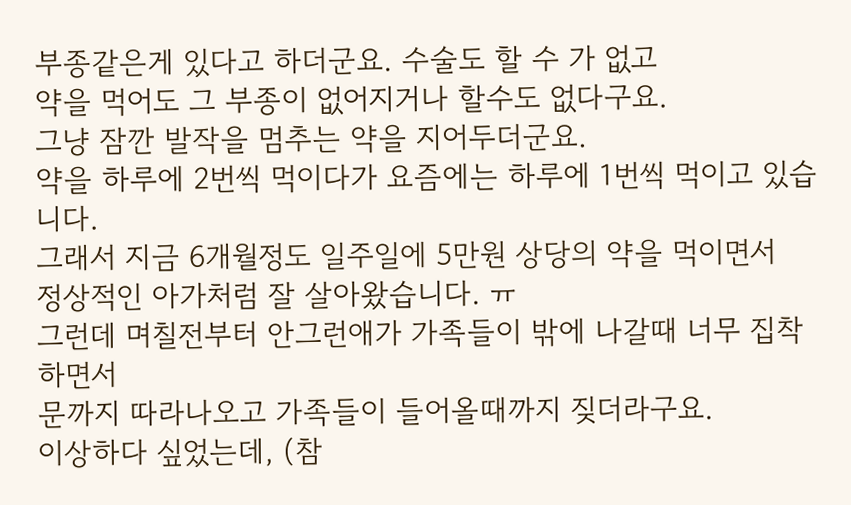부종같은게 있다고 하더군요. 수술도 할 수 가 없고
약을 먹어도 그 부종이 없어지거나 할수도 없다구요.
그냥 잠깐 발작을 멈추는 약을 지어두더군요.
약을 하루에 2번씩 먹이다가 요즘에는 하루에 1번씩 먹이고 있습니다.
그래서 지금 6개월정도 일주일에 5만원 상당의 약을 먹이면서
정상적인 아가처럼 잘 살아왔습니다. ㅠ
그런데 며칠전부터 안그런애가 가족들이 밖에 나갈때 너무 집착하면서
문까지 따라나오고 가족들이 들어올때까지 짖더라구요.
이상하다 싶었는데, (참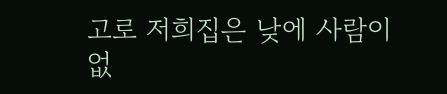고로 저희집은 낮에 사람이 없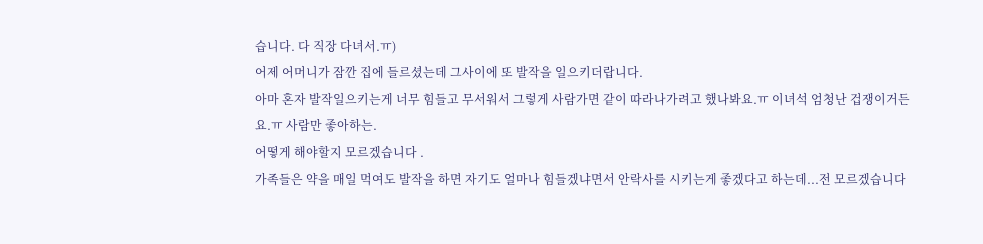습니다. 다 직장 다녀서.ㅠ)
어제 어머니가 잠깐 집에 들르셨는데 그사이에 또 발작을 일으키더랍니다.
아마 혼자 발작일으키는게 너무 힘들고 무서워서 그렇게 사람가면 같이 따라나가려고 했나봐요.ㅠ 이녀석 엄청난 겁쟁이거든요.ㅠ 사람만 좋아하는.
어떻게 해야할지 모르겠습니다 .
가족들은 약을 매일 먹여도 발작을 하면 자기도 얼마나 힘들겠냐면서 안락사를 시키는게 좋겠다고 하는데...전 모르겠습니다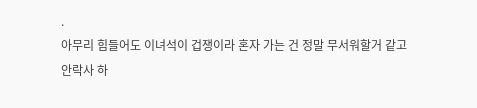.
아무리 힘들어도 이녀석이 겁쟁이라 혼자 가는 건 정말 무서워할거 같고
안락사 하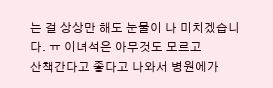는 걸 상상만 해도 눈물이 나 미치겠습니다. ㅠ 이녀석은 아무것도 모르고
산책간다고 좋다고 나와서 병원에가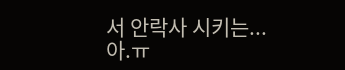서 안락사 시키는...아.ㅠ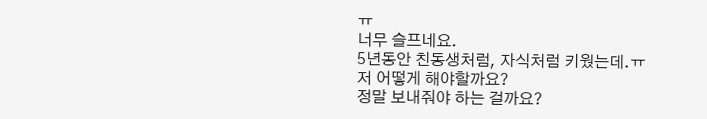ㅠ
너무 슬프네요.
5년동안 친동생처럼, 자식처럼 키웠는데.ㅠ
저 어떻게 해야할까요?
정말 보내줘야 하는 걸까요?